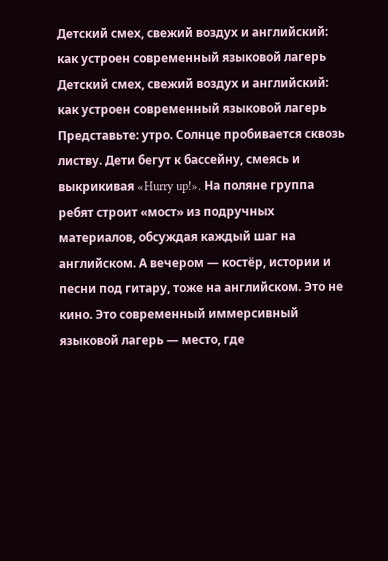Детский смех, свежий воздух и английский: как устроен современный языковой лагерь
Детский смех, свежий воздух и английский: как устроен современный языковой лагерь
Представьте: утро. Солнце пробивается сквозь листву. Дети бегут к бассейну, смеясь и выкрикивая «Hurry up!». На поляне группа ребят строит «мост» из подручных материалов, обсуждая каждый шаг на английском. А вечером — костёр, истории и песни под гитару, тоже на английском. Это не кино. Это современный иммерсивный языковой лагерь — место, где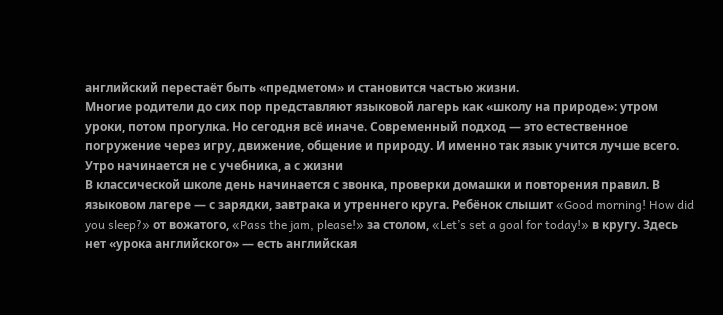английский перестаёт быть «предметом» и становится частью жизни.
Многие родители до сих пор представляют языковой лагерь как «школу на природе»: утром уроки, потом прогулка. Но сегодня всё иначе. Современный подход — это естественное погружение через игру, движение, общение и природу. И именно так язык учится лучше всего.
Утро начинается не с учебника, а с жизни
В классической школе день начинается с звонка, проверки домашки и повторения правил. В языковом лагере — с зарядки, завтрака и утреннего круга. Ребёнок слышит «Good morning! How did you sleep?» от вожатого, «Pass the jam, please!» за столом, «Let’s set a goal for today!» в кругу. Здесь нет «урока английского» — есть английская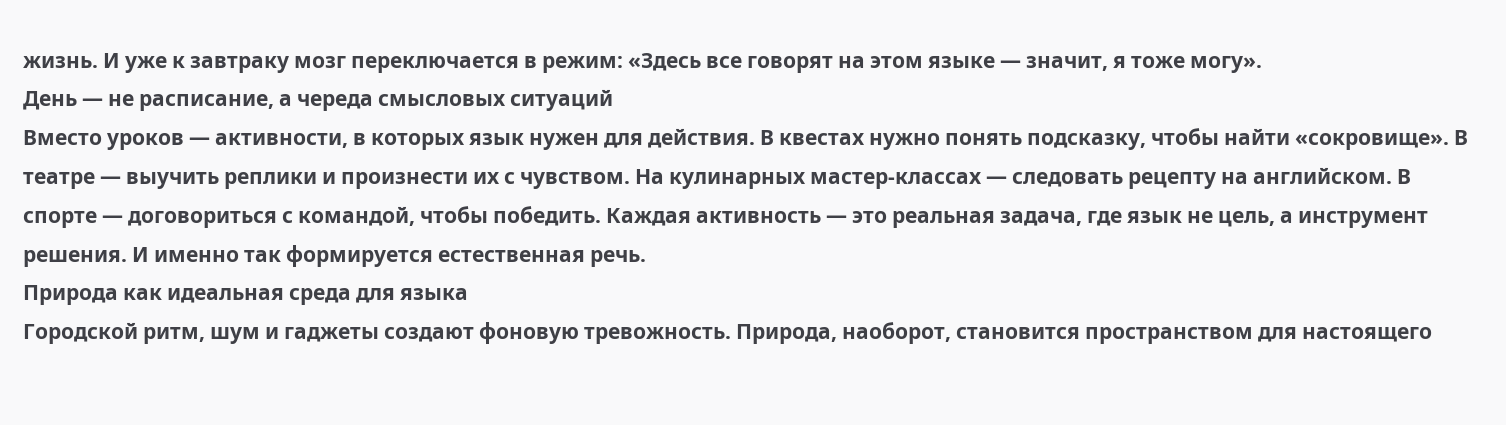жизнь. И уже к завтраку мозг переключается в режим: «Здесь все говорят на этом языке — значит, я тоже могу».
День — не расписание, а череда смысловых ситуаций
Вместо уроков — активности, в которых язык нужен для действия. В квестах нужно понять подсказку, чтобы найти «сокровище». В театре — выучить реплики и произнести их с чувством. На кулинарных мастер-классах — следовать рецепту на английском. В спорте — договориться с командой, чтобы победить. Каждая активность — это реальная задача, где язык не цель, а инструмент решения. И именно так формируется естественная речь.
Природа как идеальная среда для языка
Городской ритм, шум и гаджеты создают фоновую тревожность. Природа, наоборот, становится пространством для настоящего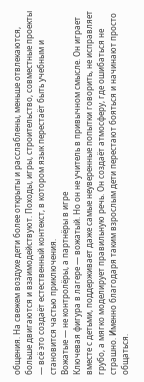общения. На свежем воздухе дети более открыты и расслаблены, меньше отвлекаются, больше двигаются и взаимодействуют. Походы, игры, строительство, совместные проекты — всё это создаёт естественный контекст, в котором язык перестаёт быть учебным и становится частью приключения.
Вожатые — не контролёры, а партнёры в игре
Ключевая фигура в лагере — вожатый. Но он не учитель в привычном смысле. Он играет вместе с детьми, поддерживает даже самые неуверенные попытки говорить, не исправляет грубо, а мягко моделирует правильную речь. Он создаёт атмосферу, где ошибаться не страшно. Именно благодаря таким взрослым дети перестают бояться и начинают просто общаться.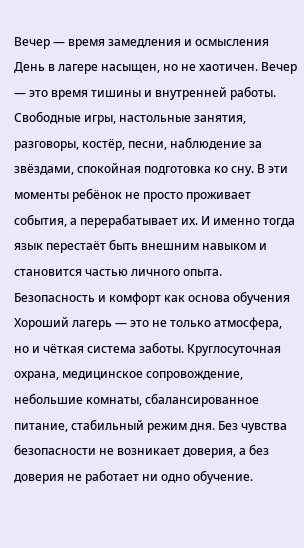Вечер — время замедления и осмысления
День в лагере насыщен, но не хаотичен. Вечер — это время тишины и внутренней работы. Свободные игры, настольные занятия, разговоры, костёр, песни, наблюдение за звёздами, спокойная подготовка ко сну. В эти моменты ребёнок не просто проживает события, а перерабатывает их. И именно тогда язык перестаёт быть внешним навыком и становится частью личного опыта.
Безопасность и комфорт как основа обучения
Хороший лагерь — это не только атмосфера, но и чёткая система заботы. Круглосуточная охрана, медицинское сопровождение, небольшие комнаты, сбалансированное питание, стабильный режим дня. Без чувства безопасности не возникает доверия, а без доверия не работает ни одно обучение.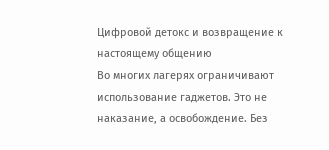Цифровой детокс и возвращение к настоящему общению
Во многих лагерях ограничивают использование гаджетов. Это не наказание, а освобождение. Без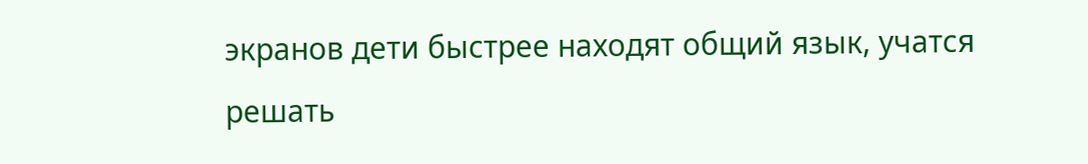экранов дети быстрее находят общий язык, учатся решать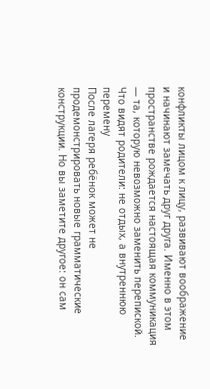конфликты лицом к лицу, развивают воображение и начинают замечать друг друга. Именно в этом пространстве рождается настоящая коммуникация — та, которую невозможно заменить перепиской.
Что видят родители: не отдых, а внутреннюю перемену
После лагеря ребёнок может не продемонстрировать новые грамматические конструкции. Но вы заметите другое: он сам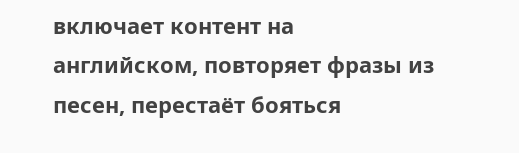включает контент на английском, повторяет фразы из песен, перестаёт бояться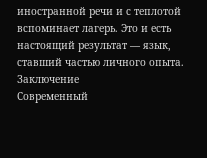иностранной речи и с теплотой вспоминает лагерь. Это и есть настоящий результат — язык, ставший частью личного опыта.
Заключение
Современный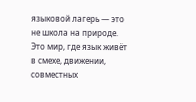языковой лагерь — это не школа на природе. Это мир, где язык живёт в смехе, движении, совместных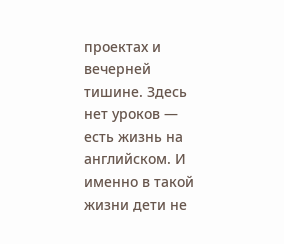проектах и вечерней тишине. Здесь нет уроков — есть жизнь на английском. И именно в такой жизни дети не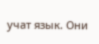учат язык. Они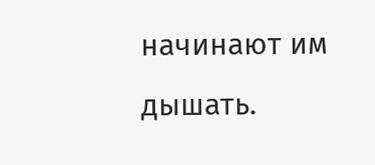начинают им дышать.